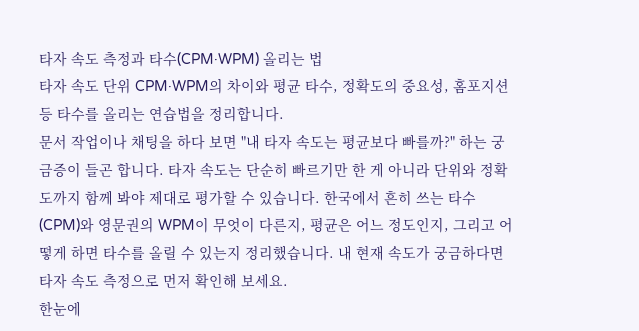타자 속도 측정과 타수(CPM·WPM) 올리는 법
타자 속도 단위 CPM·WPM의 차이와 평균 타수, 정확도의 중요성, 홈포지션 등 타수를 올리는 연습법을 정리합니다.
문서 작업이나 채팅을 하다 보면 "내 타자 속도는 평균보다 빠를까?" 하는 궁금증이 들곤 합니다. 타자 속도는 단순히 빠르기만 한 게 아니라 단위와 정확도까지 함께 봐야 제대로 평가할 수 있습니다. 한국에서 흔히 쓰는 타수(CPM)와 영문권의 WPM이 무엇이 다른지, 평균은 어느 정도인지, 그리고 어떻게 하면 타수를 올릴 수 있는지 정리했습니다. 내 현재 속도가 궁금하다면 타자 속도 측정으로 먼저 확인해 보세요.
한눈에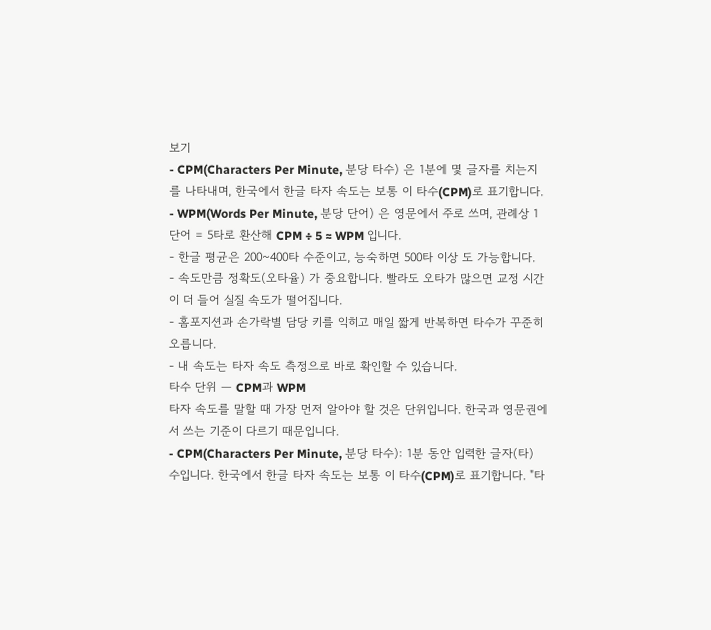보기
- CPM(Characters Per Minute, 분당 타수) 은 1분에 몇 글자를 치는지를 나타내며, 한국에서 한글 타자 속도는 보통 이 타수(CPM)로 표기합니다.
- WPM(Words Per Minute, 분당 단어) 은 영문에서 주로 쓰며, 관례상 1단어 = 5타로 환산해 CPM ÷ 5 ≈ WPM 입니다.
- 한글 평균은 200~400타 수준이고, 능숙하면 500타 이상 도 가능합니다.
- 속도만큼 정확도(오타율) 가 중요합니다. 빨라도 오타가 많으면 교정 시간이 더 들어 실질 속도가 떨어집니다.
- 홈포지션과 손가락별 담당 키를 익히고 매일 짧게 반복하면 타수가 꾸준히 오릅니다.
- 내 속도는 타자 속도 측정으로 바로 확인할 수 있습니다.
타수 단위 — CPM과 WPM
타자 속도를 말할 때 가장 먼저 알아야 할 것은 단위입니다. 한국과 영문권에서 쓰는 기준이 다르기 때문입니다.
- CPM(Characters Per Minute, 분당 타수): 1분 동안 입력한 글자(타) 수입니다. 한국에서 한글 타자 속도는 보통 이 타수(CPM)로 표기합니다. "타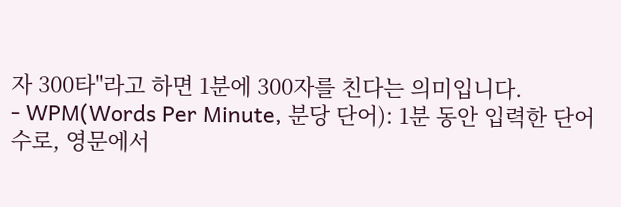자 300타"라고 하면 1분에 300자를 친다는 의미입니다.
- WPM(Words Per Minute, 분당 단어): 1분 동안 입력한 단어 수로, 영문에서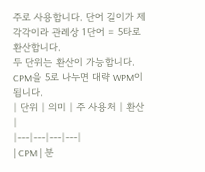주로 사용합니다. 단어 길이가 제각각이라 관례상 1단어 = 5타로 환산합니다.
두 단위는 환산이 가능합니다. CPM을 5로 나누면 대략 WPM이 됩니다.
| 단위 | 의미 | 주 사용처 | 환산 |
|---|---|---|---|
| CPM | 분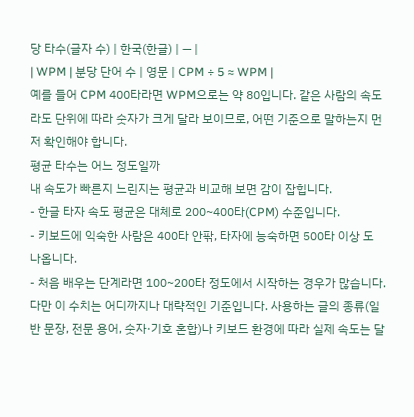당 타수(글자 수) | 한국(한글) | — |
| WPM | 분당 단어 수 | 영문 | CPM ÷ 5 ≈ WPM |
예를 들어 CPM 400타라면 WPM으로는 약 80입니다. 같은 사람의 속도라도 단위에 따라 숫자가 크게 달라 보이므로, 어떤 기준으로 말하는지 먼저 확인해야 합니다.
평균 타수는 어느 정도일까
내 속도가 빠른지 느린지는 평균과 비교해 보면 감이 잡힙니다.
- 한글 타자 속도 평균은 대체로 200~400타(CPM) 수준입니다.
- 키보드에 익숙한 사람은 400타 안팎, 타자에 능숙하면 500타 이상 도 나옵니다.
- 처음 배우는 단계라면 100~200타 정도에서 시작하는 경우가 많습니다.
다만 이 수치는 어디까지나 대략적인 기준입니다. 사용하는 글의 종류(일반 문장, 전문 용어, 숫자·기호 혼합)나 키보드 환경에 따라 실제 속도는 달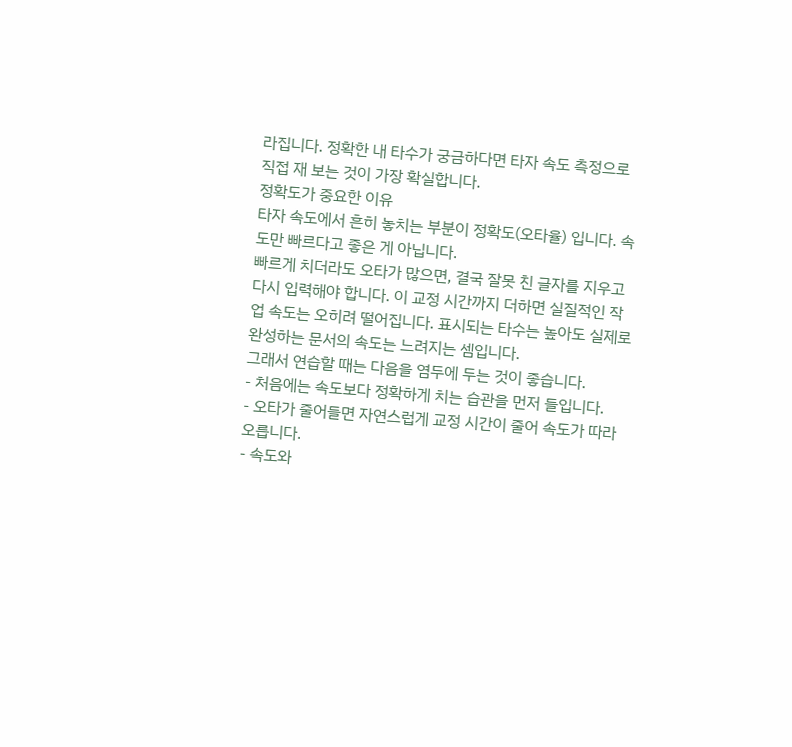라집니다. 정확한 내 타수가 궁금하다면 타자 속도 측정으로 직접 재 보는 것이 가장 확실합니다.
정확도가 중요한 이유
타자 속도에서 흔히 놓치는 부분이 정확도(오타율) 입니다. 속도만 빠르다고 좋은 게 아닙니다.
빠르게 치더라도 오타가 많으면, 결국 잘못 친 글자를 지우고 다시 입력해야 합니다. 이 교정 시간까지 더하면 실질적인 작업 속도는 오히려 떨어집니다. 표시되는 타수는 높아도 실제로 완성하는 문서의 속도는 느려지는 셈입니다.
그래서 연습할 때는 다음을 염두에 두는 것이 좋습니다.
- 처음에는 속도보다 정확하게 치는 습관을 먼저 들입니다.
- 오타가 줄어들면 자연스럽게 교정 시간이 줄어 속도가 따라 오릅니다.
- 속도와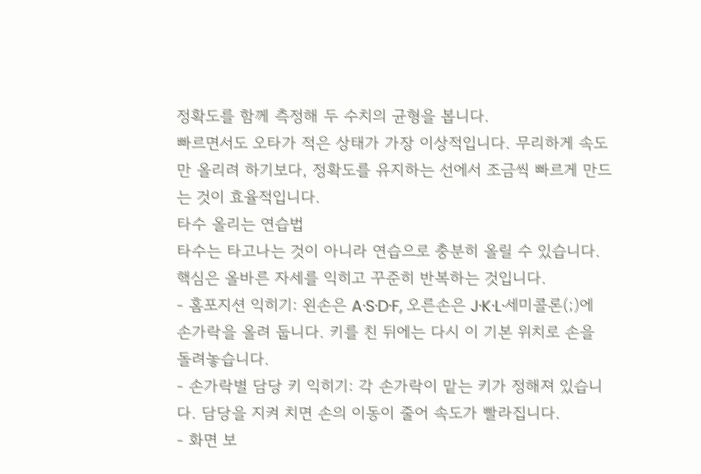정확도를 함께 측정해 두 수치의 균형을 봅니다.
빠르면서도 오타가 적은 상태가 가장 이상적입니다. 무리하게 속도만 올리려 하기보다, 정확도를 유지하는 선에서 조금씩 빠르게 만드는 것이 효율적입니다.
타수 올리는 연습법
타수는 타고나는 것이 아니라 연습으로 충분히 올릴 수 있습니다. 핵심은 올바른 자세를 익히고 꾸준히 반복하는 것입니다.
- 홈포지션 익히기: 왼손은 A·S·D·F, 오른손은 J·K·L·세미콜론(;)에 손가락을 올려 둡니다. 키를 친 뒤에는 다시 이 기본 위치로 손을 돌려놓습니다.
- 손가락별 담당 키 익히기: 각 손가락이 맡는 키가 정해져 있습니다. 담당을 지켜 치면 손의 이동이 줄어 속도가 빨라집니다.
- 화면 보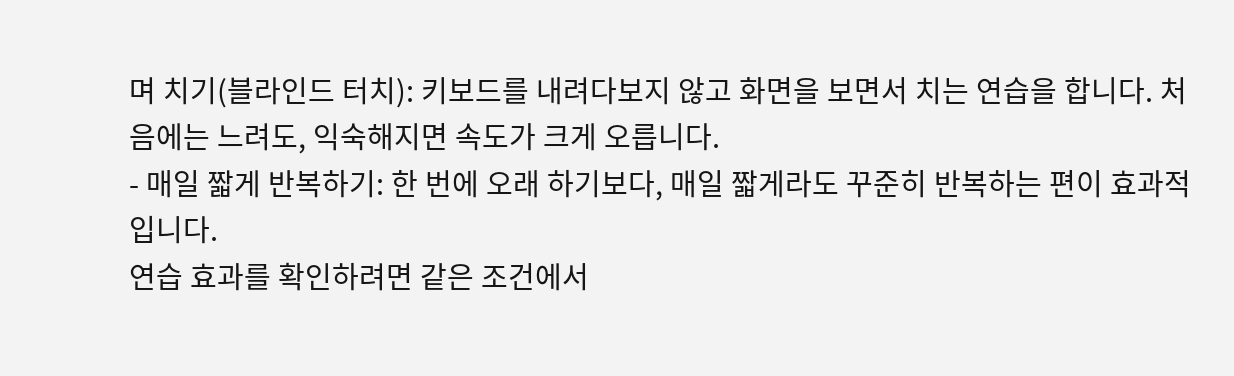며 치기(블라인드 터치): 키보드를 내려다보지 않고 화면을 보면서 치는 연습을 합니다. 처음에는 느려도, 익숙해지면 속도가 크게 오릅니다.
- 매일 짧게 반복하기: 한 번에 오래 하기보다, 매일 짧게라도 꾸준히 반복하는 편이 효과적입니다.
연습 효과를 확인하려면 같은 조건에서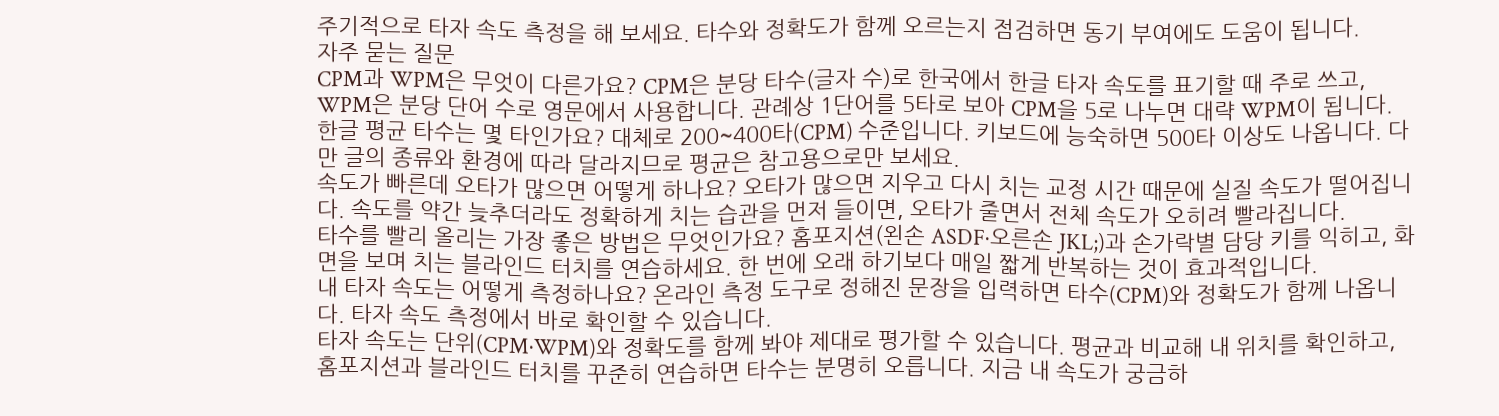주기적으로 타자 속도 측정을 해 보세요. 타수와 정확도가 함께 오르는지 점검하면 동기 부여에도 도움이 됩니다.
자주 묻는 질문
CPM과 WPM은 무엇이 다른가요? CPM은 분당 타수(글자 수)로 한국에서 한글 타자 속도를 표기할 때 주로 쓰고, WPM은 분당 단어 수로 영문에서 사용합니다. 관례상 1단어를 5타로 보아 CPM을 5로 나누면 대략 WPM이 됩니다.
한글 평균 타수는 몇 타인가요? 대체로 200~400타(CPM) 수준입니다. 키보드에 능숙하면 500타 이상도 나옵니다. 다만 글의 종류와 환경에 따라 달라지므로 평균은 참고용으로만 보세요.
속도가 빠른데 오타가 많으면 어떻게 하나요? 오타가 많으면 지우고 다시 치는 교정 시간 때문에 실질 속도가 떨어집니다. 속도를 약간 늦추더라도 정확하게 치는 습관을 먼저 들이면, 오타가 줄면서 전체 속도가 오히려 빨라집니다.
타수를 빨리 올리는 가장 좋은 방법은 무엇인가요? 홈포지션(왼손 ASDF·오른손 JKL;)과 손가락별 담당 키를 익히고, 화면을 보며 치는 블라인드 터치를 연습하세요. 한 번에 오래 하기보다 매일 짧게 반복하는 것이 효과적입니다.
내 타자 속도는 어떻게 측정하나요? 온라인 측정 도구로 정해진 문장을 입력하면 타수(CPM)와 정확도가 함께 나옵니다. 타자 속도 측정에서 바로 확인할 수 있습니다.
타자 속도는 단위(CPM·WPM)와 정확도를 함께 봐야 제대로 평가할 수 있습니다. 평균과 비교해 내 위치를 확인하고, 홈포지션과 블라인드 터치를 꾸준히 연습하면 타수는 분명히 오릅니다. 지금 내 속도가 궁금하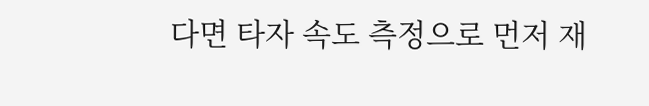다면 타자 속도 측정으로 먼저 재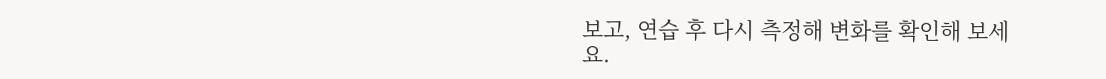보고, 연습 후 다시 측정해 변화를 확인해 보세요.